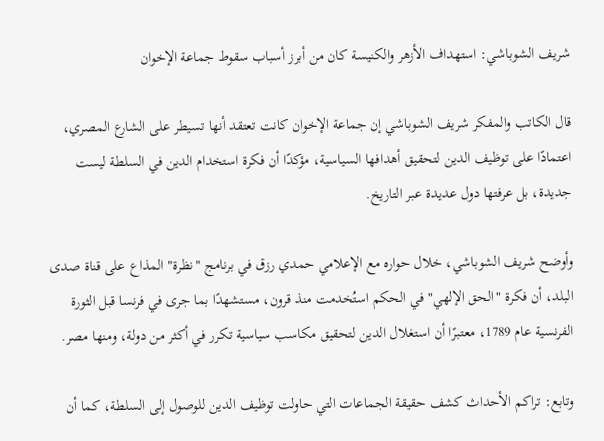شريف الشوباشي: استهداف الأزهر والكنيسة كان من أبرز أسباب سقوط جماعة الإخوان

قال الكاتب والمفكر شريف الشوباشي إن جماعة الإخوان كانت تعتقد أنها تسيطر على الشارع المصري، اعتمادًا على توظيف الدين لتحقيق أهدافها السياسية، مؤكدًا أن فكرة استخدام الدين في السلطة ليست جديدة، بل عرفتها دول عديدة عبر التاريخ.

وأوضح شريف الشوباشي، خلال حواره مع الإعلامي حمدي رزق في برنامج "نظرة" المذاع على قناة صدى البلد، أن فكرة "الحق الإلهي" في الحكم استُخدمت منذ قرون، مستشهدًا بما جرى في فرنسا قبل الثورة الفرنسية عام 1789، معتبرًا أن استغلال الدين لتحقيق مكاسب سياسية تكرر في أكثر من دولة، ومنها مصر.

وتابع: تراكم الأحداث كشف حقيقة الجماعات التي حاولت توظيف الدين للوصول إلى السلطة، كما أن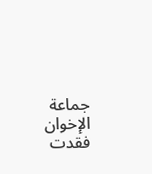جماعة الإخوان فقدت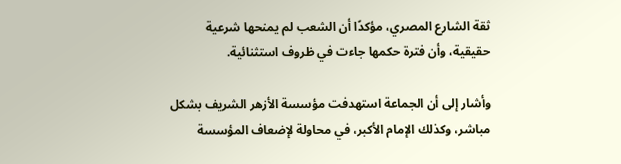ثقة الشارع المصري، مؤكدًا أن الشعب لم يمنحها شرعية حقيقية، وأن فترة حكمها جاءت في ظروف استثنائية.

وأشار إلى أن الجماعة استهدفت مؤسسة الأزهر الشريف بشكل مباشر، وكذلك الإمام الأكبر، في محاولة لإضعاف المؤسسة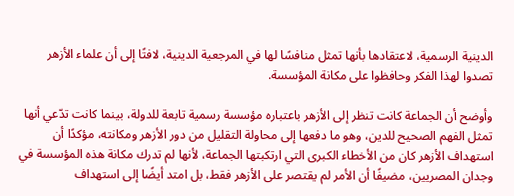الدينية الرسمية، لاعتقادها بأنها تمثل منافسًا لها في المرجعية الدينية، لافتًا إلى أن علماء الأزهر تصدوا لهذا الفكر وحافظوا على مكانة المؤسسة.

وأوضح أن الجماعة كانت تنظر إلى الأزهر باعتباره مؤسسة رسمية تابعة للدولة، بينما كانت تدّعي أنها تمثل الفهم الصحيح للدين، وهو ما دفعها إلى محاولة التقليل من دور الأزهر ومكانته، مؤكدًا أن استهداف الأزهر كان من الأخطاء الكبرى التي ارتكبتها الجماعة، لأنها لم تدرك مكانة هذه المؤسسة في وجدان المصريين، مضيفًا أن الأمر لم يقتصر على الأزهر فقط، بل امتد أيضًا إلى استهداف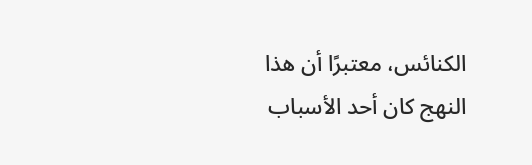الكنائس، معتبرًا أن هذا النهج كان أحد الأسباب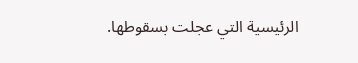الرئيسية التي عجلت بسقوطها.